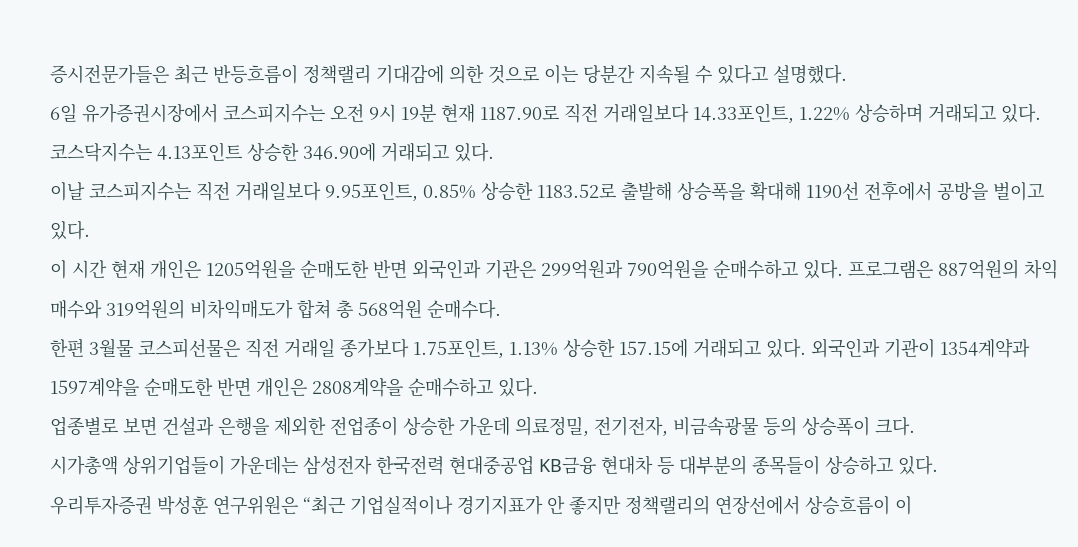증시전문가들은 최근 반등흐름이 정책랠리 기대감에 의한 것으로 이는 당분간 지속될 수 있다고 설명했다.
6일 유가증권시장에서 코스피지수는 오전 9시 19분 현재 1187.90로 직전 거래일보다 14.33포인트, 1.22% 상승하며 거래되고 있다. 코스닥지수는 4.13포인트 상승한 346.90에 거래되고 있다.
이날 코스피지수는 직전 거래일보다 9.95포인트, 0.85% 상승한 1183.52로 출발해 상승폭을 확대해 1190선 전후에서 공방을 벌이고 있다.
이 시간 현재 개인은 1205억원을 순매도한 반면 외국인과 기관은 299억원과 790억원을 순매수하고 있다. 프로그램은 887억원의 차익매수와 319억원의 비차익매도가 합쳐 총 568억원 순매수다.
한편 3월물 코스피선물은 직전 거래일 종가보다 1.75포인트, 1.13% 상승한 157.15에 거래되고 있다. 외국인과 기관이 1354계약과 1597계약을 순매도한 반면 개인은 2808계약을 순매수하고 있다.
업종별로 보면 건설과 은행을 제외한 전업종이 상승한 가운데 의료정밀, 전기전자, 비금속광물 등의 상승폭이 크다.
시가총액 상위기업들이 가운데는 삼성전자 한국전력 현대중공업 KB금융 현대차 등 대부분의 종목들이 상승하고 있다.
우리투자증권 박성훈 연구위원은 “최근 기업실적이나 경기지표가 안 좋지만 정책랠리의 연장선에서 상승흐름이 이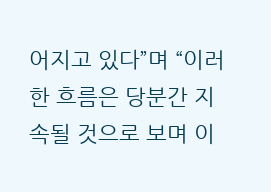어지고 있다”며 “이러한 흐름은 당분간 지속될 것으로 보며 이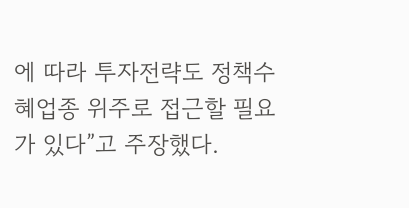에 따라 투자전략도 정책수혜업종 위주로 접근할 필요가 있다”고 주장했다.